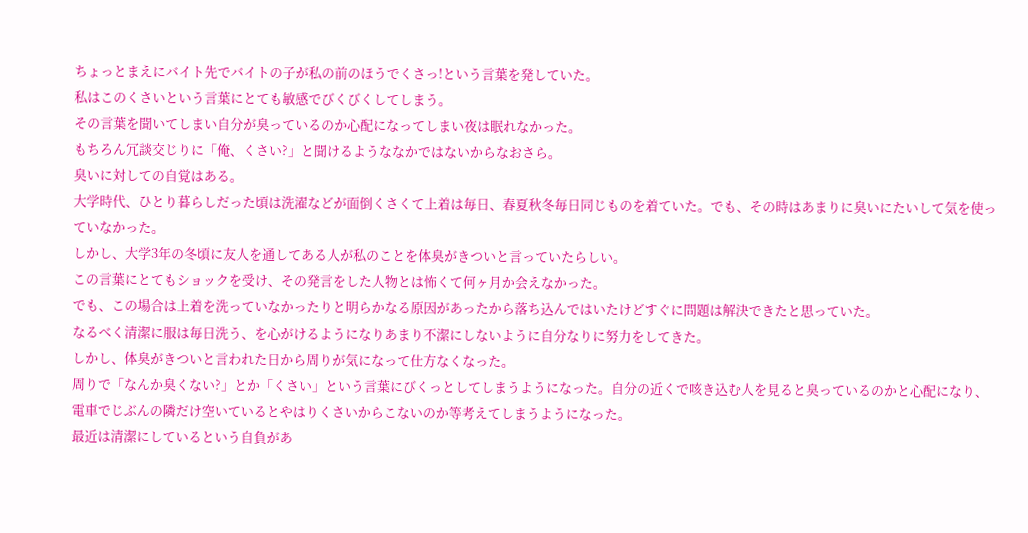ちょっとまえにバイト先でバイトの子が私の前のほうでくさっ!という言葉を発していた。
私はこのくさいという言葉にとても敏感でびくびくしてしまう。
その言葉を聞いてしまい自分が臭っているのか心配になってしまい夜は眠れなかった。
もちろん冗談交じりに「俺、くさい?」と聞けるようななかではないからなおさら。
臭いに対しての自覚はある。
大学時代、ひとり暮らしだった頃は洗濯などが面倒くさくて上着は毎日、春夏秋冬毎日同じものを着ていた。でも、その時はあまりに臭いにたいして気を使っていなかった。
しかし、大学3年の冬頃に友人を通してある人が私のことを体臭がきついと言っていたらしい。
この言葉にとてもショックを受け、その発言をした人物とは怖くて何ヶ月か会えなかった。
でも、この場合は上着を洗っていなかったりと明らかなる原因があったから落ち込んではいたけどすぐに問題は解決できたと思っていた。
なるべく清潔に服は毎日洗う、を心がけるようになりあまり不潔にしないように自分なりに努力をしてきた。
しかし、体臭がきついと言われた日から周りが気になって仕方なくなった。
周りで「なんか臭くない?」とか「くさい」という言葉にびくっとしてしまうようになった。自分の近くで咳き込む人を見ると臭っているのかと心配になり、電車でじぶんの隣だけ空いているとやはりくさいからこないのか等考えてしまうようになった。
最近は清潔にしているという自負があ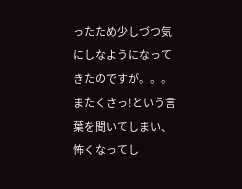ったため少しづつ気にしなようになってきたのですが。。。
またくさっ!という言葉を聞いてしまい、怖くなってし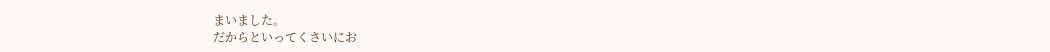まいました。
だからといってくさいにお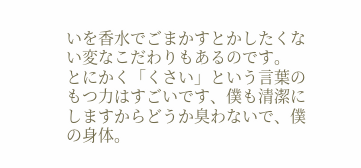いを香水でごまかすとかしたくない変なこだわりもあるのです。
とにかく「くさい」という言葉のもつ力はすごいです、僕も清潔にしますからどうか臭わないで、僕の身体。